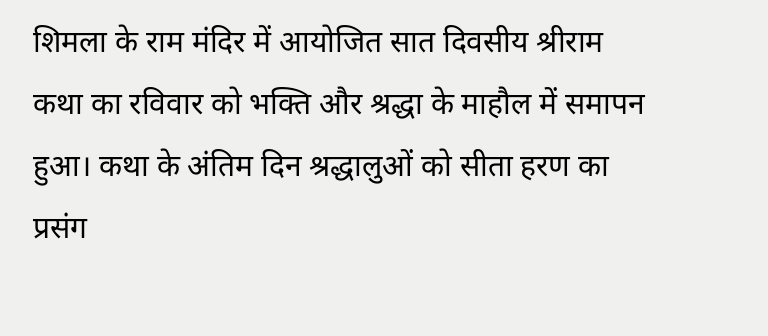शिमला के राम मंदिर में आयोजित सात दिवसीय श्रीराम कथा का रविवार को भक्ति और श्रद्धा के माहौल में समापन हुआ। कथा के अंतिम दिन श्रद्धालुओं को सीता हरण का प्रसंग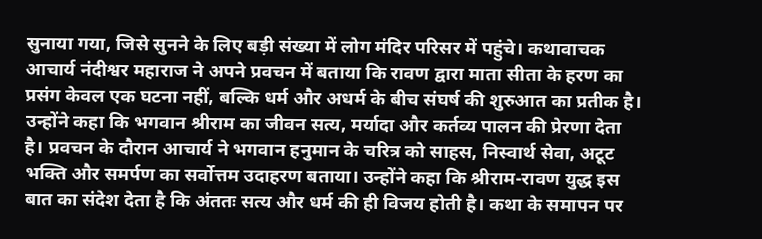सुनाया गया, जिसे सुनने के लिए बड़ी संख्या में लोग मंदिर परिसर में पहुंचे। कथावाचक आचार्य नंदीश्वर महाराज ने अपने प्रवचन में बताया कि रावण द्वारा माता सीता के हरण का प्रसंग केवल एक घटना नहीं, बल्कि धर्म और अधर्म के बीच संघर्ष की शुरुआत का प्रतीक है। उन्होंने कहा कि भगवान श्रीराम का जीवन सत्य, मर्यादा और कर्तव्य पालन की प्रेरणा देता है। प्रवचन के दौरान आचार्य ने भगवान हनुमान के चरित्र को साहस, निस्वार्थ सेवा, अटूट भक्ति और समर्पण का सर्वोत्तम उदाहरण बताया। उन्होंने कहा कि श्रीराम-रावण युद्ध इस बात का संदेश देता है कि अंततः सत्य और धर्म की ही विजय होती है। कथा के समापन पर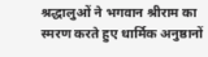श्रद्धालुओं ने भगवान श्रीराम का स्मरण करते हुए धार्मिक अनुष्ठानों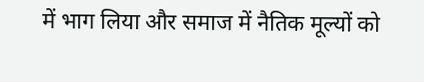में भाग लिया और समाज में नैतिक मूल्यों को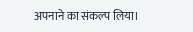अपनाने का संकल्प लिया।